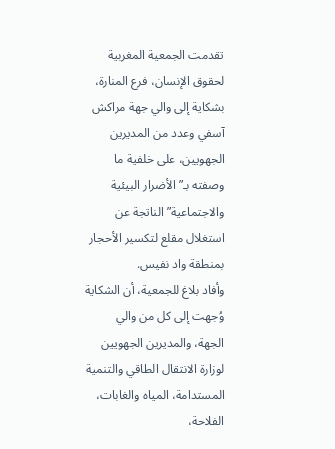تقدمت الجمعية المغربية لحقوق الإنسان، فرع المنارة، بشكاية إلى والي جهة مراكش آسفي وعدد من المديرين الجهويين، على خلفية ما وصفته بـ”الأضرار البيئية والاجتماعية” الناتجة عن استغلال مقلع لتكسير الأحجار بمنطقة واد نفيس.
وأفاد بلاغ للجمعية، أن الشكاية وُجهت إلى كل من والي الجهة، والمديرين الجهويين لوزارة الانتقال الطاقي والتنمية المستدامة، المياه والغابات، الفلاحة،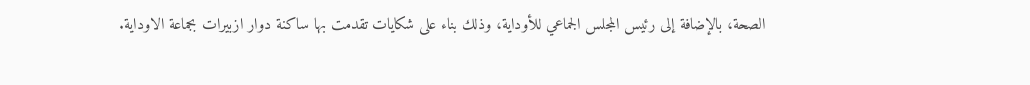الصحة، بالإضافة إلى رئيس المجلس الجماعي للأوداية، وذلك بناء على شكايات تقدمت بها ساكنة دوار ازبيرات بجماعة الاوداية.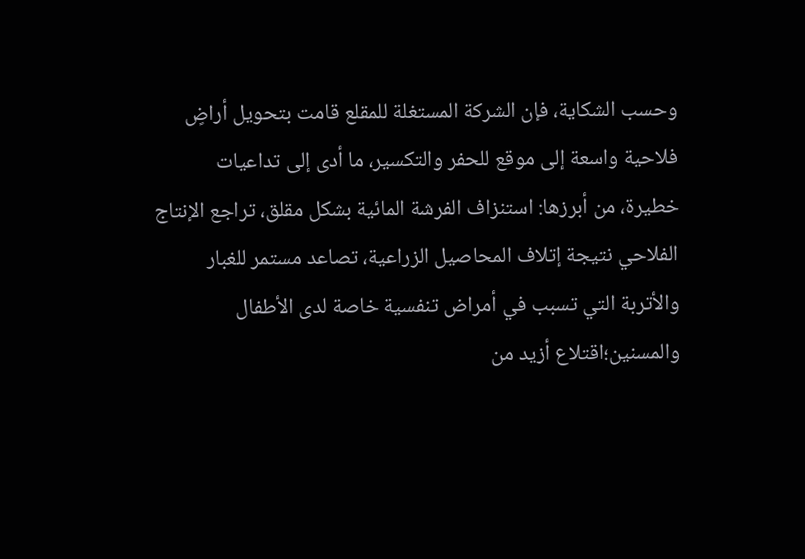وحسب الشكاية، فإن الشركة المستغلة للمقلع قامت بتحويل أراضٍ فلاحية واسعة إلى موقع للحفر والتكسير، ما أدى إلى تداعيات خطيرة، من أبرزها: استنزاف الفرشة المائية بشكل مقلق، تراجع الإنتاج الفلاحي نتيجة إتلاف المحاصيل الزراعية، تصاعد مستمر للغبار والأتربة التي تسبب في أمراض تنفسية خاصة لدى الأطفال والمسنين؛اقتلاع أزيد من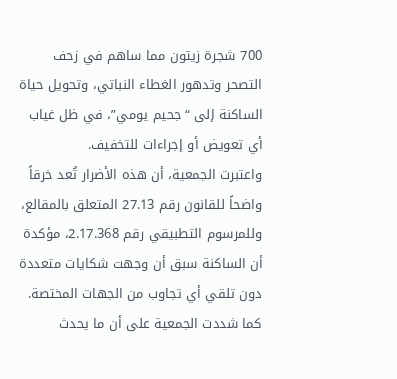700 شجرة زيتون مما ساهم في زحف التصحر وتدهور الغطاء النباتي، وتحويل حياة الساكنة إلى “جحيم يومي”، في ظل غياب أي تعويض أو إجراءات للتخفيف.
واعتبرت الجمعية، أن هذه الأضرار تُعد خرقاً واضحاً للقانون رقم 27.13 المتعلق بالمقالع، وللمرسوم التطبيقي رقم 2.17.368، مؤكدة أن الساكنة سبق أن وجهت شكايات متعددة دون تلقي أي تجاوب من الجهات المختصة.
كما شددت الجمعية على أن ما يحدث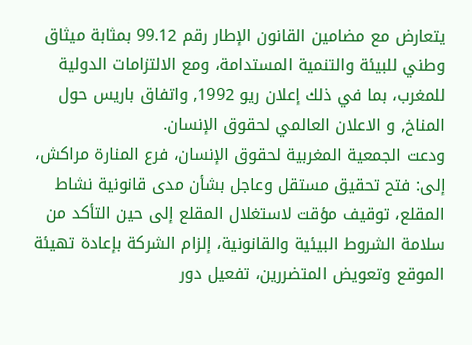يتعارض مع مضامين القانون الإطار رقم 99.12 بمثابة ميثاق وطني للبيئة والتنمية المستدامة، ومع الالتزامات الدولية للمغرب، بما في ذلك إعلان ريو 1992, واتفاق باريس حول المناخ, و الاعلان العالمي لحقوق الإنسان.
ودعت الجمعية المغربية لحقوق الإنسان، فرع المنارة مراكش، إلى: فتح تحقيق مستقل وعاجل بشأن مدى قانونية نشاط المقلع، توقيف مؤقت لاستغلال المقلع إلى حين التأكد من سلامة الشروط البيئية والقانونية، إلزام الشركة بإعادة تهيئة الموقع وتعويض المتضررين، تفعيل دور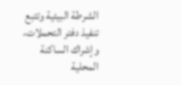الشرطة البيئية وتتبع تنفيذ دفتر التحملات، وإشراك الساكنة المحلية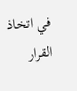في اتخاذ القرار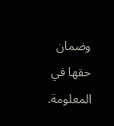وضمان حقها في المعلومة.